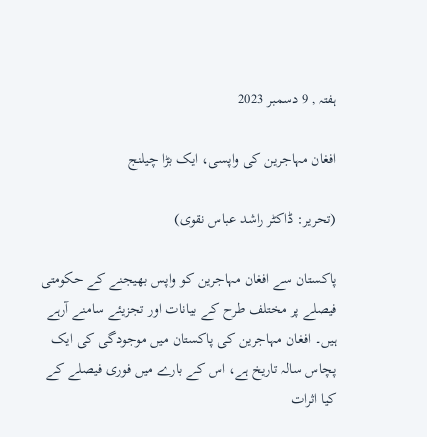ہفتہ , 9 دسمبر 2023

افغان مہاجرین کی واپسی، ایک بڑا چیلنج

(تحریر: ڈاکٹر راشد عباس نقوی)

پاکستان سے افغان مہاجرین کو واپس بھیجنے کے حکومتی فیصلے پر مختلف طرح کے بیانات اور تجزیئے سامنے آرہے ہیں۔ افغان مہاجرین کی پاکستان میں موجودگی کی ایک پچاس سالہ تاریخ ہے، اس کے بارے میں فوری فیصلے کے کیا اثرات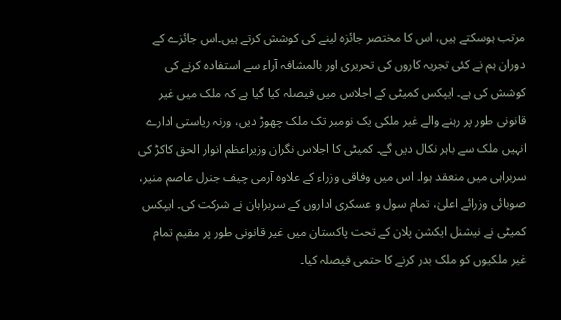مرتب ہوسکتے ہیں، اس کا مختصر جائزہ لینے کی کوشش کرتے ہیں۔اس جائزے کے دوران ہم نے کئی تجریہ کاروں کی تحریری اور بالمشافہ آراء سے استفادہ کرنے کی کوشش کی ہے۔ ایپکس کمیٹی کے اجلاس میں فیصلہ کیا گیا ہے کہ ملک میں غیر قانونی طور پر رہنے والے غیر ملکی یک نومبر تک ملک چھوڑ دیں، ورنہ ریاستی ادارے انہیں ملک سے باہر نکال دیں گے۔ کمیٹی کا اجلاس نگران وزیراعظم انوار الحق کاکڑ کی سربراہی میں منعقد ہوا۔ اس میں وفاقی وزراء کے علاوہ آرمی چیف جنرل عاصم منیر، صوبائی وزرائے اعلیٰ، تمام سول و عسکری اداروں کے سربراہان نے شرکت کی۔ ایپکس کمیٹی نے نیشنل ایکشن پلان کے تحت پاکستان میں غیر قانونی طور پر مقیم تمام غیر ملکیوں کو ملک بدر کرنے کا حتمی فیصلہ کیا۔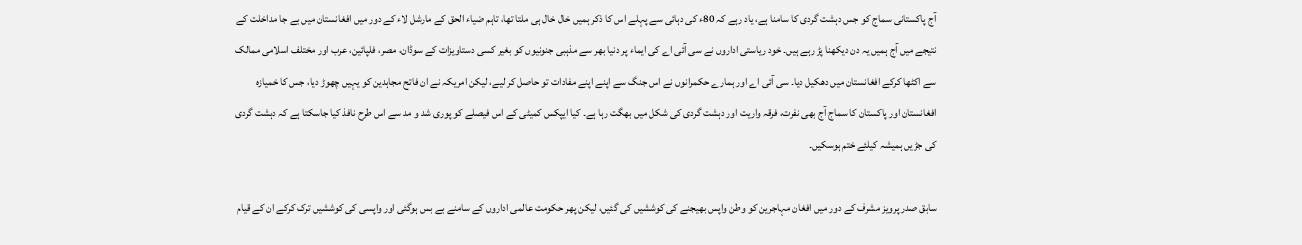آج پاکستانی سماج کو جس دہشت گردی کا سامنا ہے، یاد رہے کہ 80ء کی دہائی سے پہلے اس کا ذکر ہمیں خال خال ہی ملتا تھا، تاہم ضیاء الحق کے مارشل لاء کے دور میں افغانستان میں بے جا مداخلت کے نتیجے میں آج ہمیں یہ دن دیکھنا پڑ رہے ہیں۔ خود ریاستی اداروں نے سی آئی اے کی ایماء پر دنیا بھر سے مذہبی جنونیوں کو بغیر کسی دستاویزات کے سوڈان، مصر، فلپائین، عرب اور مختلف اسلامی ممالک سے اکٹھا کرکے افغانستان میں دھکیل دیا۔ سی آئی اے اور ہمارے حکمرانوں نے اس جنگ سے اپنے اپنے مفادات تو حاصل کر لیے، لیکن امریکہ نے ان فاتح مجاہدین کو یہیں چھوڑ دیا، جس کا خمیازہ افغانستان اور پاکستان کا سماج آج بھی نفرت، فرقہ واریت اور دہشت گردی کی شکل میں بھگت رہا ہے۔ کیا ایپکس کمیٹی کے اس فیصلے کو پوری شد و مد سے اس طرح نافذ کیا جاسکتا ہے کہ دہشت گردی کی جڑیں ہمیشہ کیلئے ختم ہوسکیں۔

سابق صدر پرویز مشرف کے دور میں افغان مہاجرین کو وطن واپس بھیجنے کی کوششیں کی گئیں، لیکن پھر حکومت عالمی اداروں کے سامنے بے بس ہوگئی اور واپسی کی کوششیں ترک کرکے ان کے قیام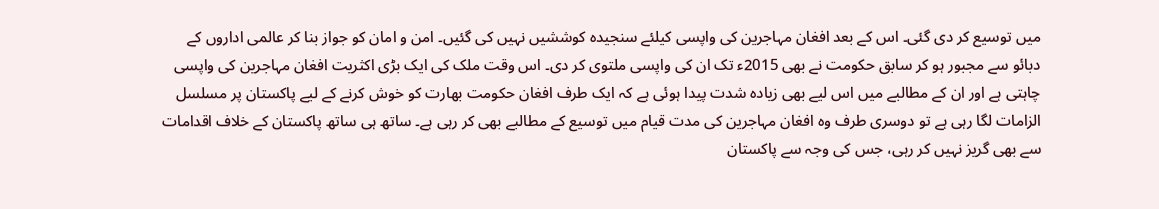میں توسیع کر دی گئی۔ اس کے بعد افغان مہاجرین کی واپسی کیلئے سنجیدہ کوششیں نہیں کی گئیں۔ امن و امان کو جواز بنا کر عالمی اداروں کے دبائو سے مجبور ہو کر سابق حکومت نے بھی 2015ء تک ان کی واپسی ملتوی کر دی۔ اس وقت ملک کی ایک بڑی اکثریت افغان مہاجرین کی واپسی چاہتی ہے اور ان کے مطالبے میں اس لیے بھی زیادہ شدت پیدا ہوئی ہے کہ ایک طرف افغان حکومت بھارت کو خوش کرنے کے لیے پاکستان پر مسلسل الزامات لگا رہی ہے تو دوسری طرف وہ افغان مہاجرین کی مدت قیام میں توسیع کے مطالبے بھی کر رہی ہے۔ ساتھ ہی ساتھ پاکستان کے خلاف اقدامات سے بھی گریز نہیں کر رہی، جس کی وجہ سے پاکستان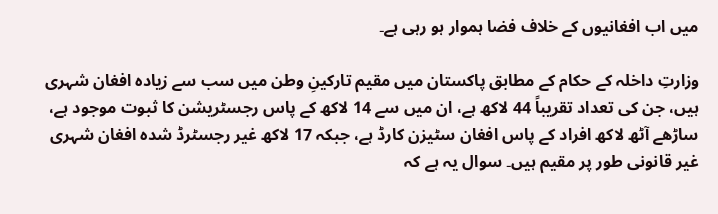میں اب افغانیوں کے خلاف فضا ہموار ہو رہی ہے۔

وزارتِ داخلہ کے حکام کے مطابق پاکستان میں مقیم تارکینِ وطن میں سب سے زیادہ افغان شہری ہیں، جن کی تعداد تقریباً 44 لاکھ ہے، ان میں سے 14 لاکھ کے پاس رجسٹریشن کا ثبوت موجود ہے، ساڑھے آٹھ لاکھ افراد کے پاس افغان سٹیزن کارڈ ہے، جبکہ 17 لاکھ غیر رجسٹرڈ شدہ افغان شہری غیر قانونی طور پر مقیم ہیں۔ سوال یہ ہے کہ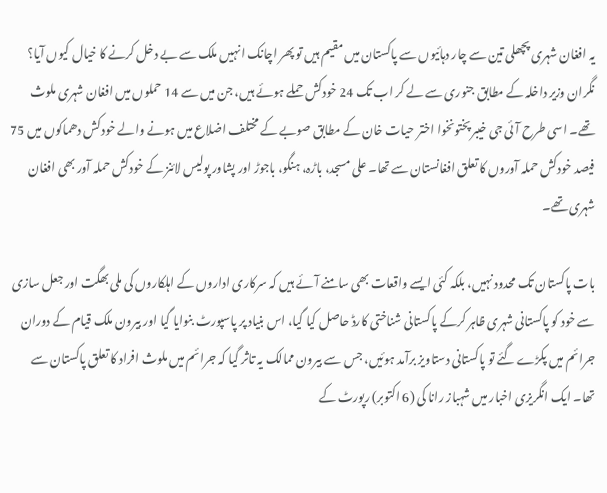یہ افغان شہری پچھلی تین سے چار دہائیوں سے پاکستان میں مقیم ہیں تو پھر اچانک انہیں ملک سے بے دخل کرنے کا خیال کیوں آیا؟ نگران وزیر داخلہ کے مطابق جنوری سے لے کر اب تک 24 خودکش حملے ہوئے ہیں، جن میں سے 14 حملوں میں افغان شہری ملوث تھے۔ اسی طرح آئی جی خیبر پختونخوا اختر حیات خان کے مطابق صوبے کے مختلف اضلاع میں ہونے والے خودکش دھماکوں میں 75 فیصد خودکش حملہ آوروں کا تعلق افغانستان سے تھا۔ علی مسجد، باڑہ، ہنگو، باجوڑ اور پشاور پولیس لائنز کے خودکش حملہ آور بھی افغان شہری تھے۔

بات پاکستان تک محدود نہیں، بلکہ کئی ایسے واقعات بھی سامنے آئے ہیں کہ سرکاری اداروں کے اہلکاروں کی ملی بھگت اور جعل سازی سے خود کو پاکستانی شہری ظاہر کرکے پاکستانی شناختی کارڈ حاصل کیا گیا، اس بنیاد پر پاسپورٹ بنوایا گیا اور بیرون ملک قیام کے دوران جرائم میں پکڑے گئے تو پاکستانی دستاویز برآمد ہوئیں، جس سے بیرون ممالک یہ تاثر گیا کہ جرائم میں ملوث افراد کا تعلق پاکستان سے تھا۔ ایک انگریزی اخبار میں شہباز رانا کی (6 اکتوبر) رپورٹ کے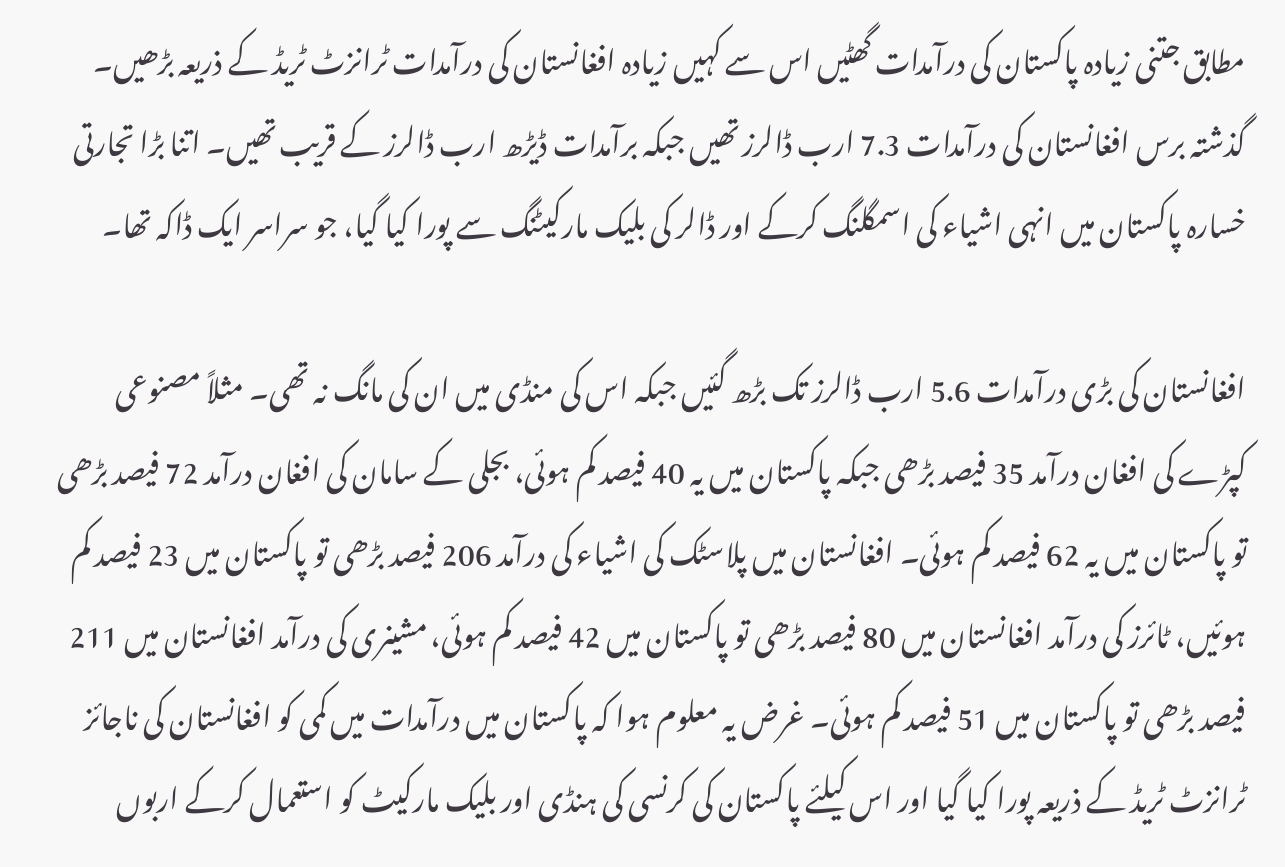مطابق جتنی زیادہ پاکستان کی درآمدات گھٹیں اس سے کہیں زیادہ افغانستان کی درآمدات ٹرانزٹ ٹریڈ کے ذریعہ بڑھیں۔ گذشتہ برس افغانستان کی درآمدات 7.3 ارب ڈالرز تھیں جبکہ برآمدات ڈیڑھ ارب ڈالرز کے قریب تھیں۔ اتنا بڑا تجارتی خسارہ پاکستان میں انہی اشیاء کی اسمگلنگ کرکے اور ڈالر کی بلیک مارکیٹنگ سے پورا کیا گیا، جو سراسر ایک ڈاکہ تھا۔

افغانستان کی بڑی درآمدات 5.6 ارب ڈالرز تک بڑھ گئیں جبکہ اس کی منڈی میں ان کی مانگ نہ تھی۔ مثلاً مصنوعی کپڑے کی افغان درآمد 35 فیصد بڑھی جبکہ پاکستان میں یہ 40 فیصد کم ہوئی، بجلی کے سامان کی افغان درآمد 72 فیصد بڑھی تو پاکستان میں یہ 62 فیصد کم ہوئی۔ افغانستان میں پلاسٹک کی اشیاء کی درآمد 206 فیصد بڑھی تو پاکستان میں 23 فیصد کم ہوئیں، ٹائرز کی درآمد افغانستان میں 80 فیصد بڑھی تو پاکستان میں 42 فیصد کم ہوئی، مشینری کی درآمد افغانستان میں 211 فیصد بڑھی تو پاکستان میں 51 فیصد کم ہوئی۔ غرض یہ معلوم ہوا کہ پاکستان میں درآمدات میں کمی کو افغانستان کی ناجائز ٹرانزٹ ٹریڈ کے ذریعہ پورا کیا گیا اور اس کیلئے پاکستان کی کرنسی کی ہنڈی اور بلیک مارکیٹ کو استعمال کرکے اربوں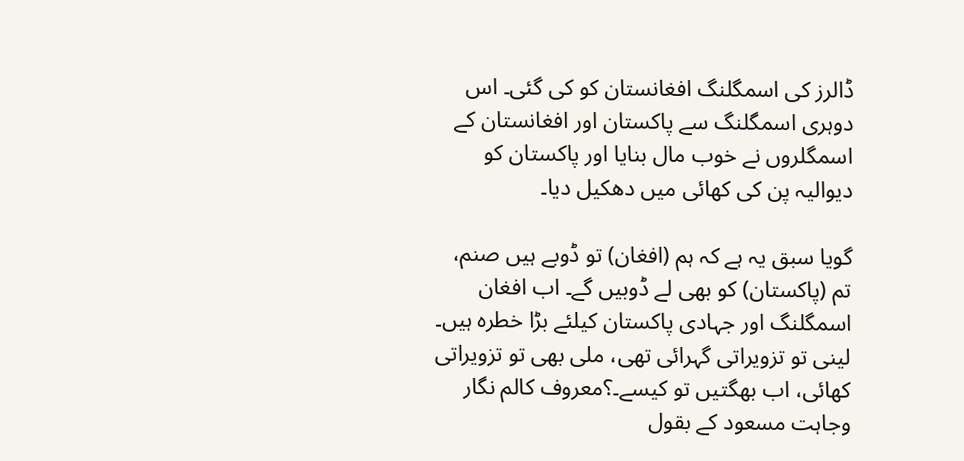ڈالرز کی اسمگلنگ افغانستان کو کی گئی۔ اس دوہری اسمگلنگ سے پاکستان اور افغانستان کے اسمگلروں نے خوب مال بنایا اور پاکستان کو دیوالیہ پن کی کھائی میں دھکیل دیا۔

گویا سبق یہ ہے کہ ہم (افغان) تو ڈوبے ہیں صنم، تم (پاکستان) کو بھی لے ڈوبیں گے۔ اب افغان اسمگلنگ اور جہادی پاکستان کیلئے بڑا خطرہ ہیں۔ لینی تو تزویراتی گہرائی تھی، ملی بھی تو تزویراتی کھائی، اب بھگتیں تو کیسے۔؟معروف کالم نگار وجاہت مسعود کے بقول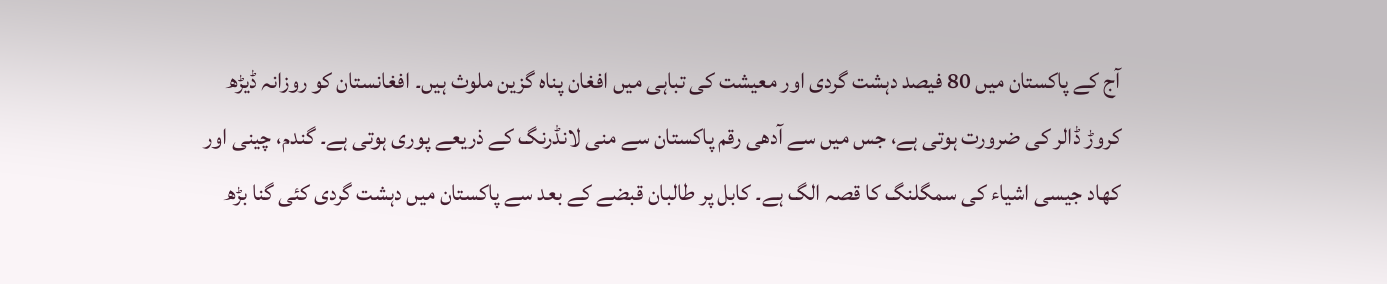آج کے پاکستان میں 80 فیصد دہشت گردی اور معیشت کی تباہی میں افغان پناہ گزین ملوث ہیں۔ افغانستان کو روزانہ ڈیڑھ کروڑ ڈالر کی ضرورت ہوتی ہے، جس میں سے آدھی رقم پاکستان سے منی لانڈرنگ کے ذریعے پوری ہوتی ہے۔ گندم، چینی اور کھاد جیسی اشیاء کی سمگلنگ کا قصہ الگ ہے۔ کابل پر طالبان قبضے کے بعد سے پاکستان میں دہشت گردی کئی گنا بڑھ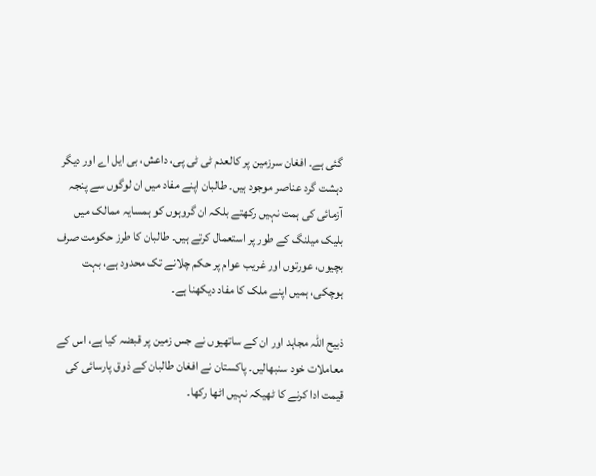گئی ہے۔ افغان سرزمین پر کالعدم ٹی ٹی پی، داعش، بی ایل اے اور دیگر دہشت گرد عناصر موجود ہیں۔ طالبان اپنے مفاد میں ان لوگوں سے پنجہ آزمائی کی ہمت نہیں رکھتے بلکہ ان گروہوں کو ہمسایہ ممالک میں بلیک میلنگ کے طور پر استعمال کرتے ہیں۔ طالبان کا طرز حکومت صرف بچیوں، عورتوں اور غریب عوام پر حکم چلانے تک محدود ہے، بہت ہوچکی، ہمیں اپنے ملک کا مفاد دیکھنا ہے۔

ذبیح اللہ مجاہد اور ان کے ساتھیوں نے جس زمین پر قبضہ کیا ہے، اس کے معاملات خود سنبھالیں۔ پاکستان نے افغان طالبان کے ذوق پارسائی کی قیمت ادا کرنے کا ٹھیکہ نہیں اٹھا رکھا۔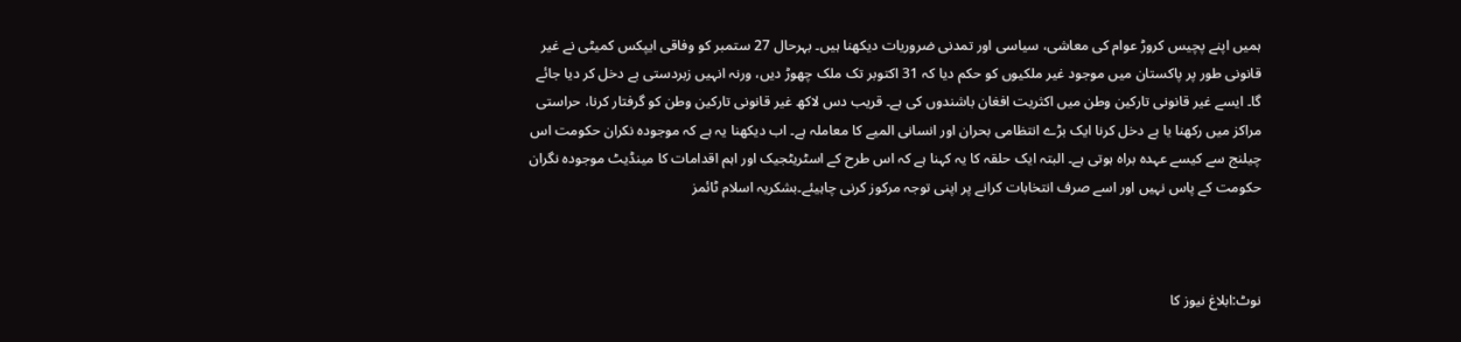ہمیں اپنے پچیس کروڑ عوام کی معاشی، سیاسی اور تمدنی ضروریات دیکھنا ہیں۔ بہرحال 27 ستمبر کو وفاقی ایپکس کمیٹی نے غیر قانونی طور پر پاکستان میں موجود غیر ملکیوں کو حکم دیا کہ 31 اکتوبر تک ملک چھوڑ دیں، ورنہ انہیں زبردستی بے دخل کر دیا جائے گا۔ ایسے غیر قانونی تارکین وطن میں اکثریت افغان باشندوں کی ہے۔ قریب دس لاکھ غیر قانونی تارکین وطن کو گرفتار کرنا، حراستی مراکز میں رکھنا یا بے دخل کرنا ایک بڑے انتظامی بحران اور انسانی المیے کا معاملہ ہے۔ اب دیکھنا یہ ہے کہ موجودہ نکران حکومت اس چیلنج سے کیسے عہدہ براہ ہوتی ہے۔ البتہ ایک حلقہ کا یہ کہنا ہے کہ اس طرح کے اسٹریٹجیک اور اہم اقدامات کا مینڈیٹ موجودہ نگران حکومت کے پاس نہیں اور اسے صرف انتخابات کرانے پر اپنی توجہ مرکوز کرنی چاہیئے۔بشکریہ اسلام ٹائمز



نوٹ:ابلاغ نیوز کا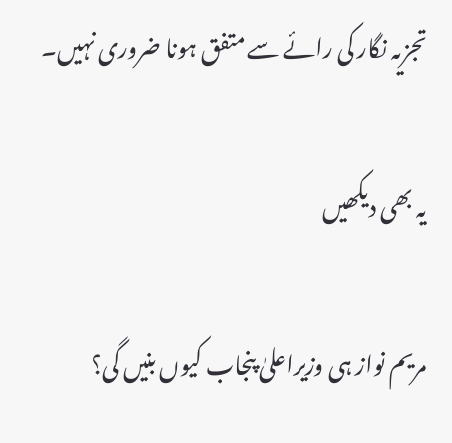تجزیہ نگار کی رائے سے متفق ہونا ضروری نہیں۔

یہ بھی دیکھیں

مریم نواز ہی وزیراعلیٰ پنجاب کیوں بنیں گی؟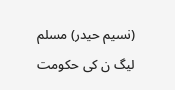(نسیم حیدر) مسلم لیگ ن کی حکومت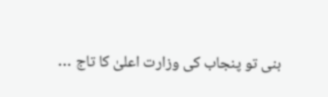بنی تو پنجاب کی وزارت اعلیٰ کا تاج …